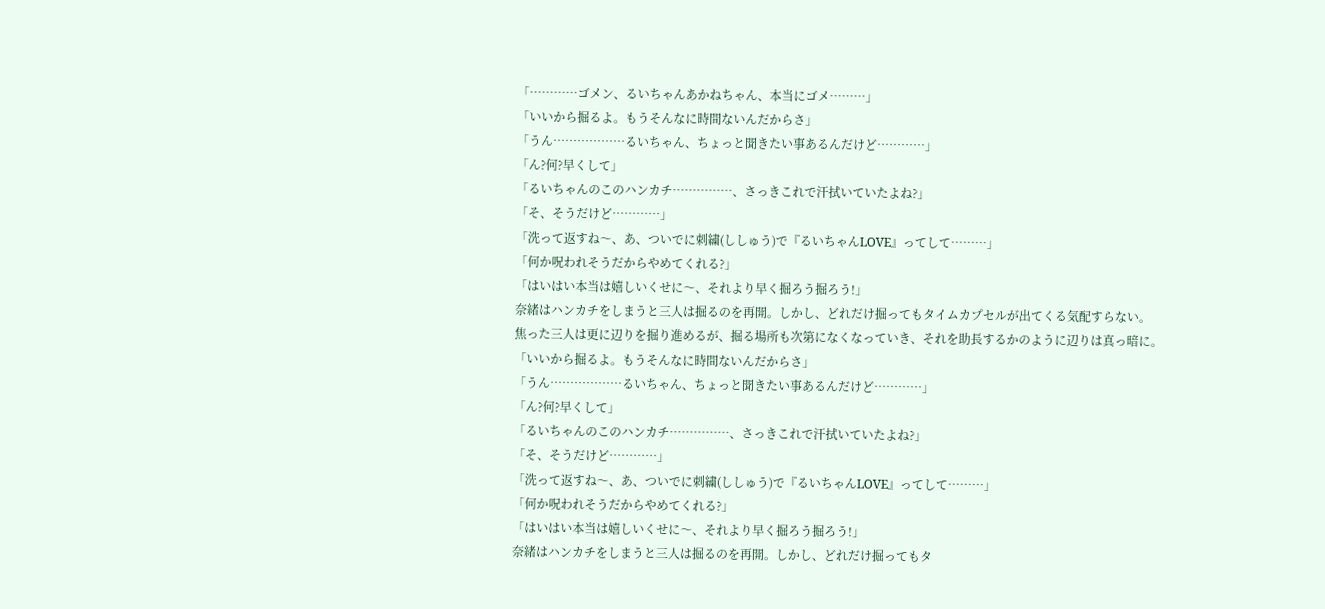「…………ゴメン、るいちゃんあかねちゃん、本当にゴメ………」
「いいから掘るよ。もうそんなに時間ないんだからさ」
「うん………………るいちゃん、ちょっと聞きたい事あるんだけど…………」
「ん?何?早くして」
「るいちゃんのこのハンカチ……………、さっきこれで汗拭いていたよね?」
「そ、そうだけど…………」
「洗って返すね〜、あ、ついでに刺繍(ししゅう)で『るいちゃんLOVE』ってして………」
「何か呪われそうだからやめてくれる?」
「はいはい本当は嬉しいくせに〜、それより早く掘ろう掘ろう!」
奈緒はハンカチをしまうと三人は掘るのを再開。しかし、どれだけ掘ってもタイムカプセルが出てくる気配すらない。
焦った三人は更に辺りを掘り進めるが、掘る場所も次第になくなっていき、それを助長するかのように辺りは真っ暗に。
「いいから掘るよ。もうそんなに時間ないんだからさ」
「うん………………るいちゃん、ちょっと聞きたい事あるんだけど…………」
「ん?何?早くして」
「るいちゃんのこのハンカチ……………、さっきこれで汗拭いていたよね?」
「そ、そうだけど…………」
「洗って返すね〜、あ、ついでに刺繍(ししゅう)で『るいちゃんLOVE』ってして………」
「何か呪われそうだからやめてくれる?」
「はいはい本当は嬉しいくせに〜、それより早く掘ろう掘ろう!」
奈緒はハンカチをしまうと三人は掘るのを再開。しかし、どれだけ掘ってもタ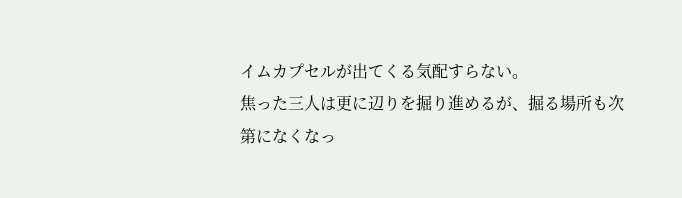イムカプセルが出てくる気配すらない。
焦った三人は更に辺りを掘り進めるが、掘る場所も次第になくなっ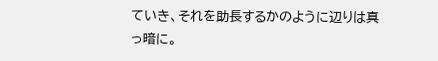ていき、それを助長するかのように辺りは真っ暗に。